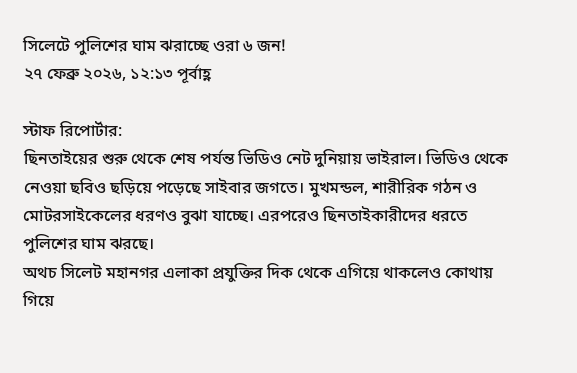সিলেটে পুলিশের ঘাম ঝরাচ্ছে ওরা ৬ জন!
২৭ ফেব্রু ২০২৬, ১২:১৩ পূর্বাহ্ণ

স্টাফ রিপোর্টার:
ছিনতাইয়ের শুরু থেকে শেষ পর্যন্ত ভিডিও নেট দুনিয়ায় ভাইরাল। ভিডিও থেকে নেওয়া ছবিও ছড়িয়ে পড়েছে সাইবার জগতে। মুখমন্ডল, শারীরিক গঠন ও মোটরসাইকেলের ধরণও বুঝা যাচ্ছে। এরপরেও ছিনতাইকারীদের ধরতে পুলিশের ঘাম ঝরছে।
অথচ সিলেট মহানগর এলাকা প্রযুক্তির দিক থেকে এগিয়ে থাকলেও কোথায় গিয়ে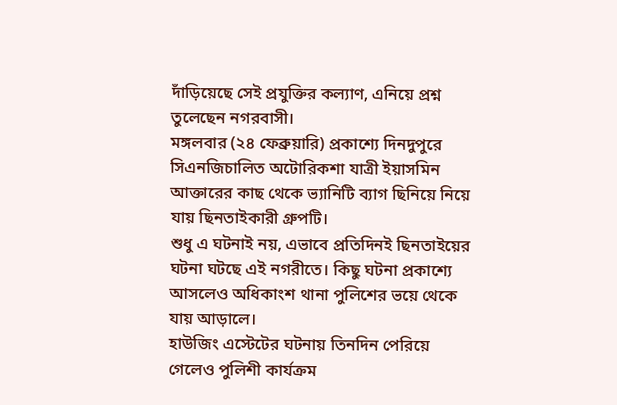দাঁড়িয়েছে সেই প্রযুক্তির কল্যাণ, এনিয়ে প্রশ্ন তুলেছেন নগরবাসী।
মঙ্গলবার (২৪ ফেব্রুয়ারি) প্রকাশ্যে দিনদুপুরে সিএনজিচালিত অটোরিকশা যাত্রী ইয়াসমিন আক্তারের কাছ থেকে ভ্যানিটি ব্যাগ ছিনিয়ে নিয়ে যায় ছিনতাইকারী গ্রুপটি।
শুধু এ ঘটনাই নয়, এভাবে প্রতিদিনই ছিনতাইয়ের ঘটনা ঘটছে এই নগরীতে। কিছু ঘটনা প্রকাশ্যে আসলেও অধিকাংশ থানা পুলিশের ভয়ে থেকে যায় আড়ালে।
হাউজিং এস্টেটের ঘটনায় তিনদিন পেরিয়ে গেলেও পুলিশী কার্যক্রম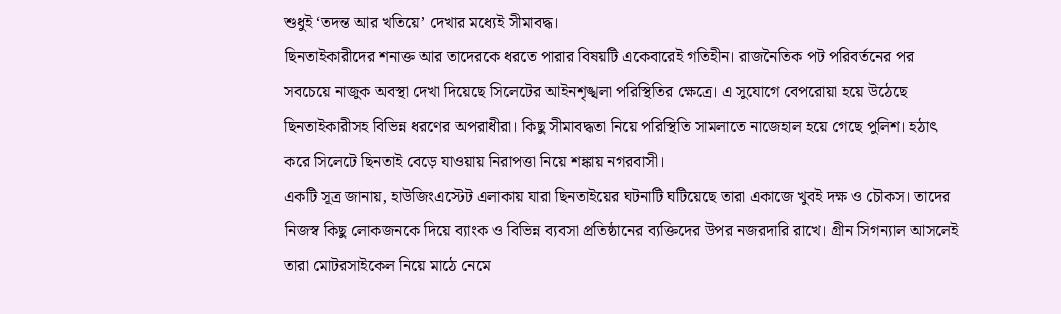শুধুই ‘তদন্ত আর খতিয়ে’ দেখার মধ্যেই সীমাবদ্ধ।
ছিনতাইকারীদের শনাক্ত আর তাদেরকে ধরতে পারার বিষয়টি একেবারেই গতিহীন। রাজনৈতিক পট পরিবর্তনের পর সবচেয়ে নাজুক অবস্থা দেখা দিয়েছে সিলেটের আইনশৃঙ্খলা পরিস্থিতির ক্ষেত্রে। এ সুযোগে বেপরোয়া হয়ে উঠেছে ছিনতাইকারীসহ বিভিন্ন ধরণের অপরাধীরা। কিছু সীমাবদ্ধতা নিয়ে পরিস্থিতি সামলাতে নাজেহাল হয়ে গেছে পুলিশ। হঠাৎ করে সিলেটে ছিনতাই বেড়ে যাওয়ায় নিরাপত্তা নিয়ে শঙ্কায় নগরবাসী।
একটি সূত্র জানায়, হাউজিংএস্টেট এলাকায় যারা ছিনতাইয়ের ঘটনাটি ঘটিয়েছে তারা একাজে খুবই দক্ষ ও চৌকস। তাদের নিজস্ব কিছু লোকজনকে দিয়ে ব্যাংক ও বিভিন্ন ব্যবসা প্রতিষ্ঠানের ব্যক্তিদের উপর নজরদারি রাখে। গ্রীন সিগন্যাল আসলেই তারা মোটরসাইকেল নিয়ে মাঠে নেমে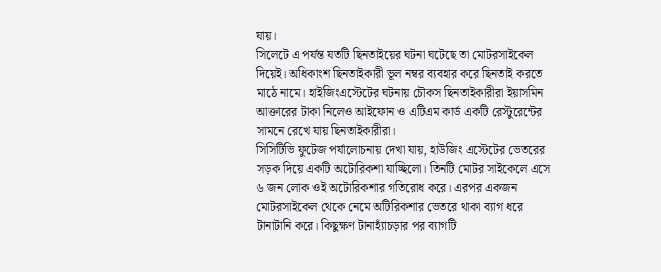যায়।
সিলেটে এ পর্যন্ত যতটি ছিনতাইয়ের ঘটনা ঘটেছে তা মোটরসাইকেল দিয়েই। অধিকাংশ ছিনতাইকারী ভূল নম্বর ব্যবহার করে ছিনতাই করতে মাঠে নামে। হাইজিংএস্টেটের ঘটনায় চৌকস ছিনতাইকারীরা ইয়াসমিন আক্তারের টাকা নিলেও আইফোন ও এটিএম কার্ড একটি রেস্টুরেন্টের সামনে রেখে যায় ছিনতাইকারীরা।
সিসিটিভি ফুটেজ পর্যালোচনায় দেখা যায়, হাউজিং এস্টেটের ভেতরের সড়ক দিয়ে একটি অটোরিকশা যাচ্ছিলো। তিনটি মোটর সাইকেলে এসে ৬ জন লোক ওই অটোরিকশার গতিরোধ করে। এরপর একজন মোটরসাইকেল থেকে নেমে অটিরিকশার ভেতরে থাকা ব্যাগ ধরে টানাটানি করে। কিছুক্ষণ টানাহ্যাঁচড়ার পর ব্যাগটি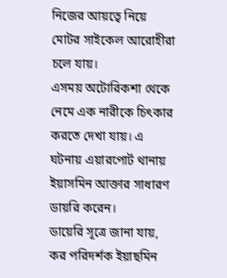নিজের আয়ত্বে নিয়ে মোটর সাইকেল আরোহীরা চলে যায়।
এসময় অটোরিকশা থেকে নেমে এক নারীকে চিৎকার করতে দেখা যায়। এ ঘটনায় এয়ারপোর্ট থানায় ইয়াসমিন আক্তার সাধারণ ডায়রি করেন।
ডায়েরি সূত্রে জানা যায়, কর পরিদর্শক ইয়াছমিন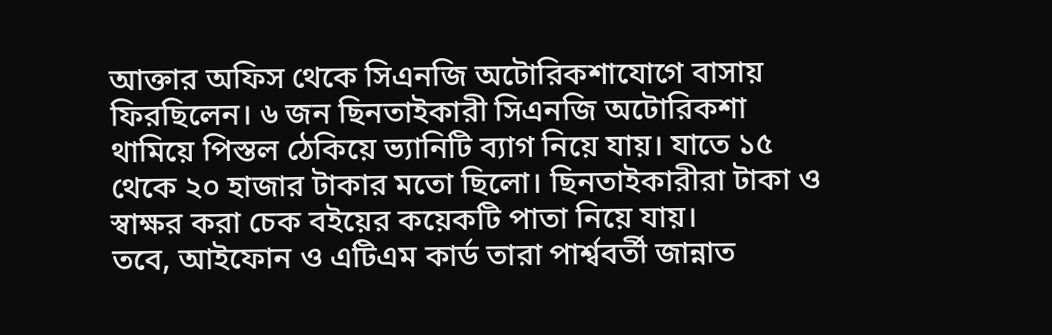আক্তার অফিস থেকে সিএনজি অটোরিকশাযোগে বাসায় ফিরছিলেন। ৬ জন ছিনতাইকারী সিএনজি অটোরিকশা থামিয়ে পিস্তল ঠেকিয়ে ভ্যানিটি ব্যাগ নিয়ে যায়। যাতে ১৫ থেকে ২০ হাজার টাকার মতো ছিলো। ছিনতাইকারীরা টাকা ও স্বাক্ষর করা চেক বইয়ের কয়েকটি পাতা নিয়ে যায়।
তবে, আইফোন ও এটিএম কার্ড তারা পার্শ্ববর্তী জান্নাত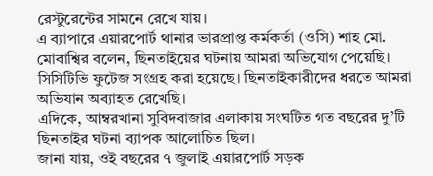রেস্টুরেন্টের সামনে রেখে যায়।
এ ব্যাপারে এয়ারপোর্ট থানার ভারপ্রাপ্ত কর্মকর্তা (ওসি) শাহ মো. মোবাশ্বির বলেন, ছিনতাইয়ের ঘটনায় আমরা অভিযোগ পেয়েছি। সিসিটিভি ফুটেজ সংগ্রহ করা হয়েছে। ছিনতাইকারীদের ধরতে আমরা অভিযান অব্যাহত রেখেছি।
এদিকে, আম্বরখানা সুবিদবাজার এলাকায় সংঘটিত গত বছরের দু’টি ছিনতাইর ঘটনা ব্যাপক আলোচিত ছিল।
জানা যায়, ওই বছরের ৭ জুলাই এয়ারপোর্ট সড়ক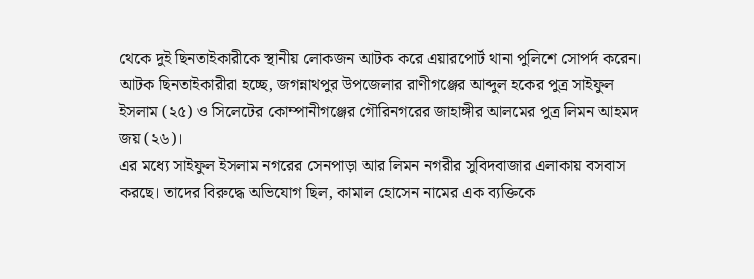থেকে দুই ছিনতাইকারীকে স্থানীয় লোকজন আটক করে এয়ারপোর্ট থানা পুলিশে সোপর্দ করেন।
আটক ছিনতাইকারীরা হচ্ছে, জগন্নাথপুর উপজেলার রাণীগঞ্জের আব্দুল হকের পুত্র সাইফুল ইসলাম (২৫) ও সিলেটের কোম্পানীগঞ্জের গৌরিনগরের জাহাঙ্গীর আলমের পুত্র লিমন আহমদ জয় (২৬)।
এর মধ্যে সাইফুল ইসলাম নগরের সেনপাড়া আর লিমন নগরীর সুবিদবাজার এলাকায় বসবাস করছে। তাদের বিরুদ্ধে অভিযোগ ছিল, কামাল হোসেন নামের এক ব্যক্তিকে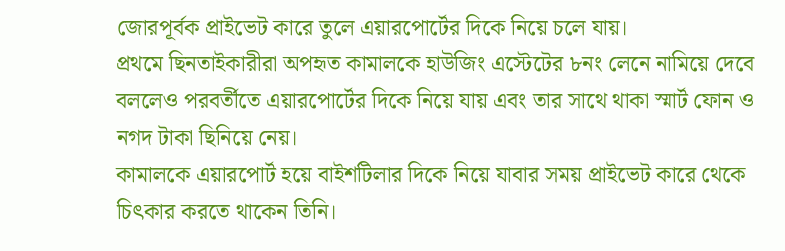জোরপূর্বক প্রাইভেট কারে তুলে এয়ারপোর্টের দিকে নিয়ে চলে যায়।
প্রথমে ছিনতাইকারীরা অপহৃত কামালকে হাউজিং এস্টেটের ৮নং লেনে নামিয়ে দেবে বললেও পরবর্তীতে এয়ারপোর্টের দিকে নিয়ে যায় এবং তার সাথে থাকা স্মার্ট ফোন ও নগদ টাকা ছিনিয়ে নেয়।
কামালকে এয়ারপোর্ট হয়ে বাইশটিলার দিকে নিয়ে যাবার সময় প্রাইভেট কারে থেকে চিৎকার করতে থাকেন তিনি।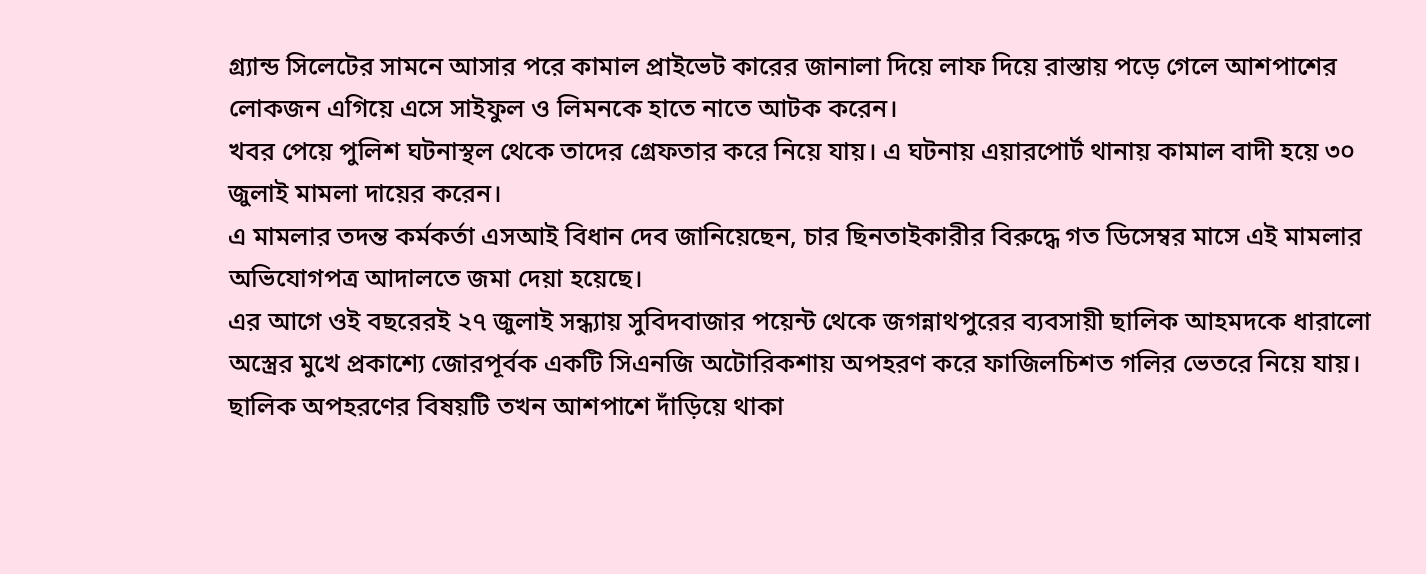গ্র্যান্ড সিলেটের সামনে আসার পরে কামাল প্রাইভেট কারের জানালা দিয়ে লাফ দিয়ে রাস্তায় পড়ে গেলে আশপাশের লোকজন এগিয়ে এসে সাইফুল ও লিমনকে হাতে নাতে আটক করেন।
খবর পেয়ে পুলিশ ঘটনাস্থল থেকে তাদের গ্রেফতার করে নিয়ে যায়। এ ঘটনায় এয়ারপোর্ট থানায় কামাল বাদী হয়ে ৩০ জুলাই মামলা দায়ের করেন।
এ মামলার তদন্ত কর্মকর্তা এসআই বিধান দেব জানিয়েছেন, চার ছিনতাইকারীর বিরুদ্ধে গত ডিসেম্বর মাসে এই মামলার অভিযোগপত্র আদালতে জমা দেয়া হয়েছে।
এর আগে ওই বছরেরই ২৭ জুলাই সন্ধ্যায় সুবিদবাজার পয়েন্ট থেকে জগন্নাথপুরের ব্যবসায়ী ছালিক আহমদকে ধারালো অস্ত্রের মুখে প্রকাশ্যে জোরপূর্বক একটি সিএনজি অটোরিকশায় অপহরণ করে ফাজিলচিশত গলির ভেতরে নিয়ে যায়। ছালিক অপহরণের বিষয়টি তখন আশপাশে দাঁড়িয়ে থাকা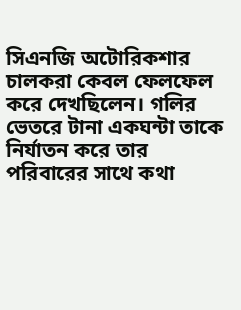সিএনজি অটোরিকশার চালকরা কেবল ফেলফেল করে দেখছিলেন। গলির ভেতরে টানা একঘন্টা তাকে নির্যাতন করে তার পরিবারের সাথে কথা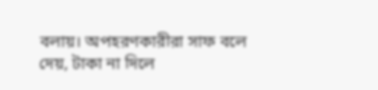বলায়। অপহরণকারীরা সাফ বলে দেয়, টাকা না দিলে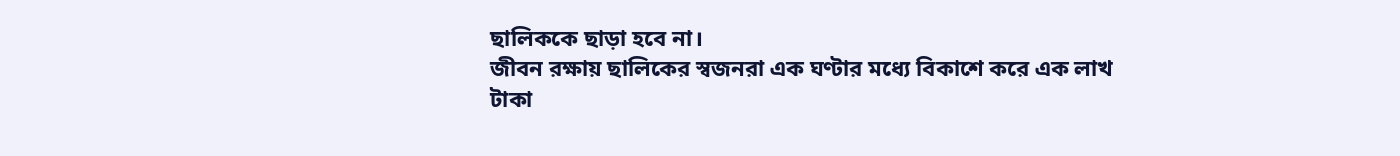ছালিককে ছাড়া হবে না।
জীবন রক্ষায় ছালিকের স্বজনরা এক ঘণ্টার মধ্যে বিকাশে করে এক লাখ টাকা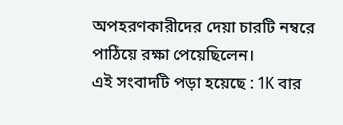অপহরণকারীদের দেয়া চারটি নম্বরে পাঠিয়ে রক্ষা পেয়েছিলেন।
এই সংবাদটি পড়া হয়েছে : 1K বার